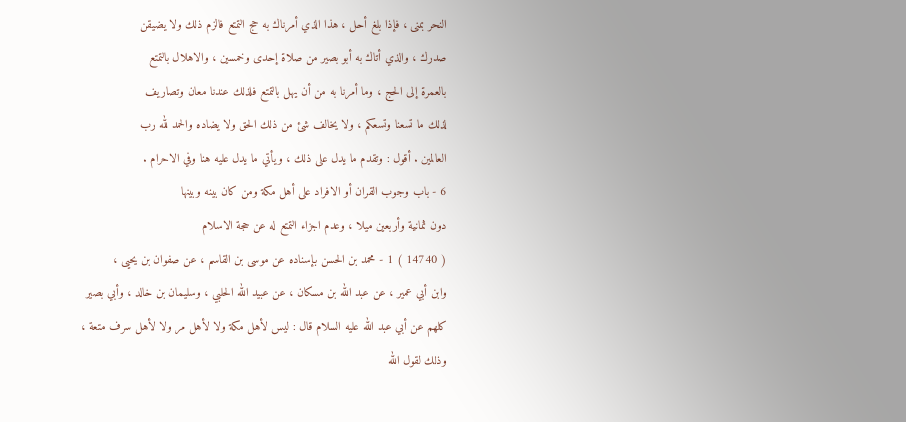النحر بمنى ، فإذا بلغ أحل ، هذا الذي أمرناك به حج التمتع فالزم ذلك ولا يضيقن
صدرك ، والذي أتاك به أبو بصير من صلاة إحدى وخمسين ، والاهلال بالتمتع
بالعمرة إلى الحج ، وما أمرنا به من أن يهل بالتمتع فلذلك عندنا معان وتصاريف
لذلك ما تسعنا وتسعكم ، ولا يخالف شئ من ذلك الحق ولا يضاده والحمد لله رب
العالمين . أقول : وتقدم ما يدل على ذلك ، ويأتي ما يدل عليه هنا وفي الاحرام .
6 - باب وجوب القران أو الافراد على أهل مكة ومن كان بينه وبينها
دون ثمانية وأربعين ميلا ، وعدم اجزاء التمتع له عن حجة الاسلام
( 14740 ) 1 - محمد بن الحسن بإسناده عن موسى بن القاسم ، عن صفوان بن يحيى ،
وابن أبي عمير ، عن عبد الله بن مسكان ، عن عبيد الله الحلبي ، وسليمان بن خالد ، وأبي بصير
كلهم عن أبي عبد الله عليه السلام قال : ليس لأهل مكة ولا لأهل مر ولا لأهل سرف متعة ،
وذلك لقول الله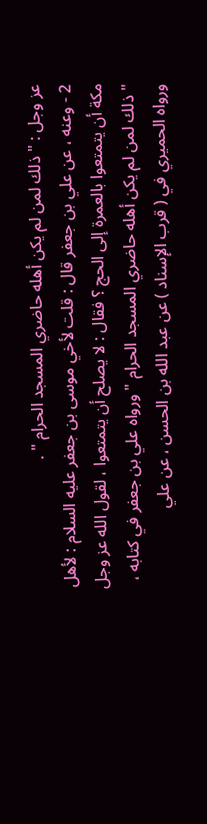عز وجل : " ذلك لمن لم يكن أهله حاضري المسجد الحرام " .
2 - وعنه ، عن علي بن جعفر قال : قلت لأخي موسى بن جعفر عليه السلام : لأهل
مكة أن يتمتعوا بالعمرة إلى الحج ؟ فقال : لا يصلح أن يتمتعوا ، لقول الله عز وجل
" ذلك لمن لم يكن أهله حاضري المسجد الحرام " ورواه علي بن جعفر في كتابه ،
ورواه الحميري في ( قرب الإسناد ) عن عبد الله بن الحسن ، عن علي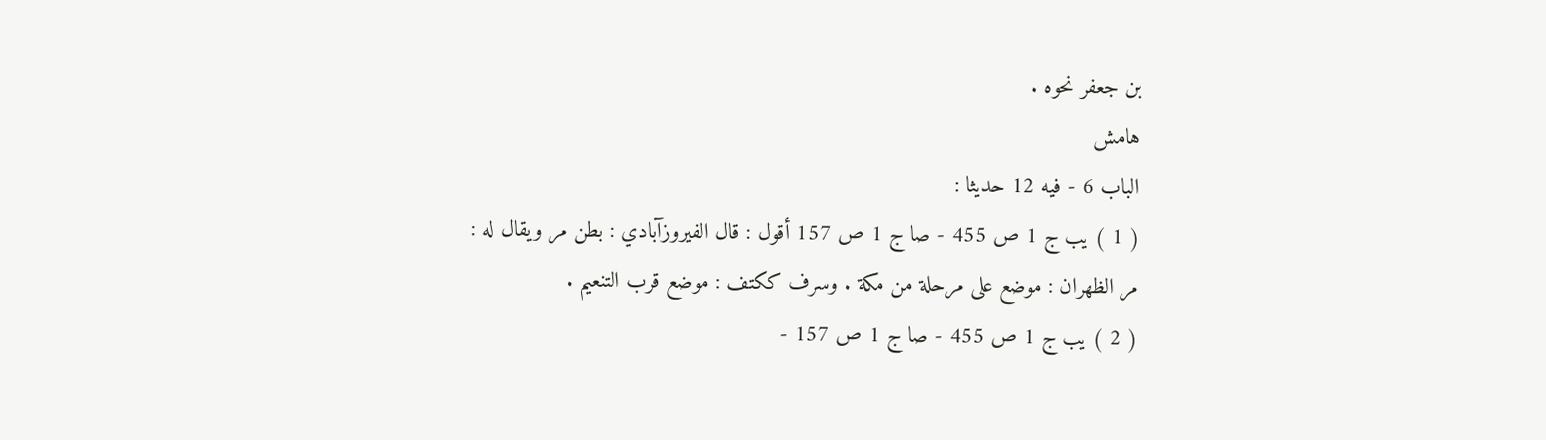بن جعفر نحوه .
هامش
الباب 6 - فيه 12 حديثا :
( 1 ) يب ج 1 ص 455 - صا ج 1 ص 157 أقول : قال الفيروزآبادي : بطن مر ويقال له :
مر الظهران : موضع على مرحلة من مكة . وسرف ككتف : موضع قرب التنعيم .
( 2 ) يب ج 1 ص 455 - صا ج 1 ص 157 -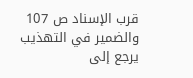قرب الإسناد ص 107 والضمير في التهذيب
يرجع إلى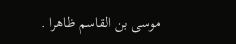موسى بن القاسم ظاهرا .